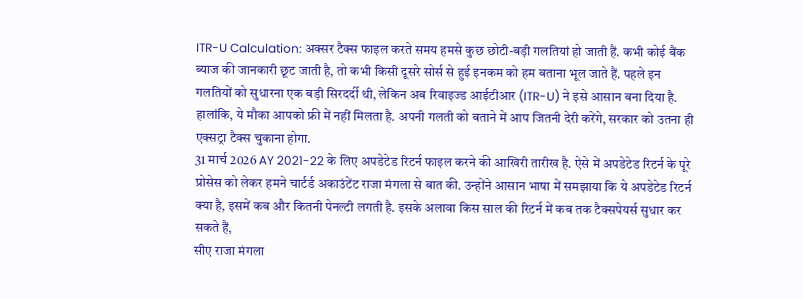ITR-U Calculation: अक्सर टैक्स फाइल करते समय हमसे कुछ छोटी-बड़ी गलतियां हो जाती हैं. कभी कोई बैंक ब्याज की जानकारी छूट जाती है, तो कभी किसी दूसरे सोर्स से हुई इनकम को हम बताना भूल जाते हैं. पहले इन गलतियों को सुधारना एक बड़ी सिरदर्दी थी, लेकिन अब रिवाइज्ड आईटीआर (ITR-U) ने इसे आसान बना दिया है. हालांकि, ये मौका आपको फ्री में नहीं मिलता है. अपनी गलती को बताने में आप जितनी देरी करेंगे, सरकार को उतना ही एक्सट्रा टैक्स चुकाना होगा.
31 मार्च 2026 AY 2021-22 के लिए अपडेटेड रिटर्न फाइल करने की आखिरी तारीख है. ऐसे में अपडेटेड रिटर्न के पूरे प्रोसेस को लेकर हमने चार्टर्ड अकाउंटेंट राजा मंगला से बात की. उन्होंने आसान भाषा में समझाया कि ये अपडेटेड रिटर्न क्या है, इसमें कब और कितनी पेनल्टी लगती है. इसके अलावा किस साल की रिटर्न में कब तक टैक्सपेयर्स सुधार कर सकते हैं,
सीए राजा मंगला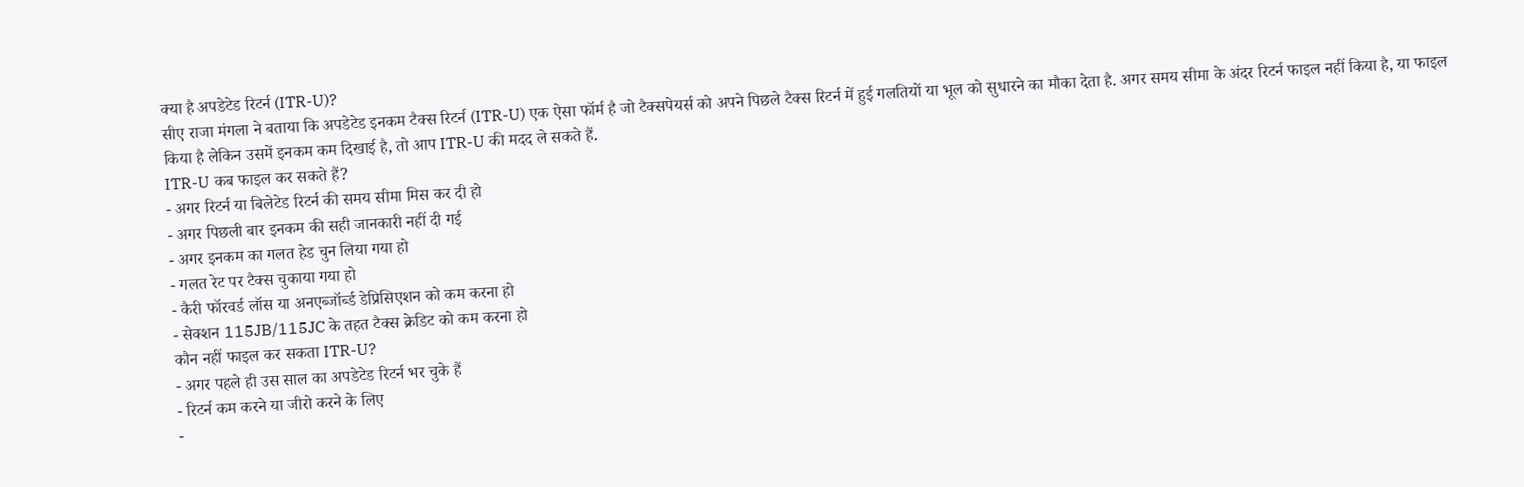क्या है अपडेटेड रिटर्न (ITR-U)?
सीए राजा मंगला ने बताया कि अपडेटेड इनकम टैक्स रिटर्न (ITR-U) एक ऐसा फॉर्म है जो टैक्सपेयर्स को अपने पिछले टैक्स रिटर्न में हुई गलतियों या भूल को सुधारने का मौका देता है. अगर समय सीमा के अंदर रिटर्न फाइल नहीं किया है, या फाइल किया है लेकिन उसमें इनकम कम दिखाई है, तो आप ITR-U की मदद ले सकते हैं.
ITR-U कब फाइल कर सकते हैं?
- अगर रिटर्न या बिलेटेड रिटर्न की समय सीमा मिस कर दी हो
- अगर पिछली बार इनकम की सही जानकारी नहीं दी गई
- अगर इनकम का गलत हेड चुन लिया गया हो
- गलत रेट पर टैक्स चुकाया गया हो
- कैरी फॉरवर्ड लॉस या अनएब्जॉर्ब्ड डेप्रिसिएशन को कम करना हो
- सेक्शन 115JB/115JC के तहत टैक्स क्रेडिट को कम करना हो
कौन नहीं फाइल कर सकता ITR-U?
- अगर पहले ही उस साल का अपडेटेड रिटर्न भर चुके हैं
- रिटर्न कम करने या जीरो करने के लिए
-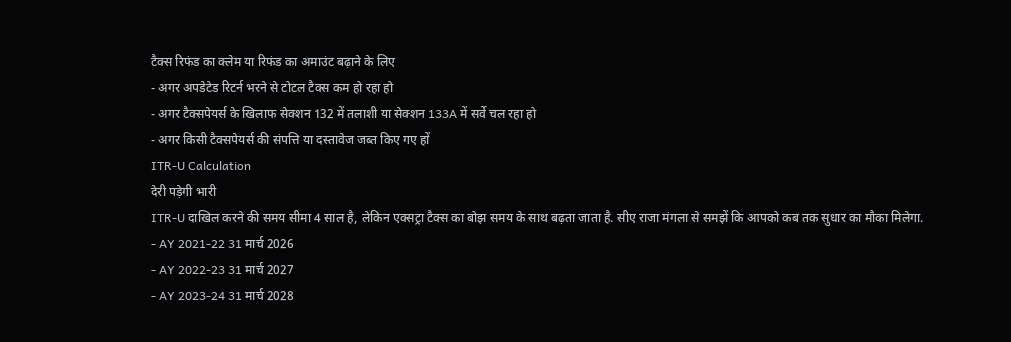टैक्स रिफंड का क्लेम या रिफंड का अमाउंट बढ़ाने के लिए
- अगर अपडेटेड रिटर्न भरने से टोटल टैक्स कम हो रहा हो
- अगर टैक्सपेयर्स के खिलाफ सेक्शन 132 में तलाशी या सेक्शन 133A में सर्वे चल रहा हो
- अगर किसी टैक्सपेयर्स की संपत्ति या दस्तावेज जब्त किए गए हों
ITR-U Calculation
देरी पड़ेगी भारी
ITR-U दाखिल करने की समय सीमा 4 साल है, लेकिन एक्सट्रा टैक्स का बोझ समय के साथ बढ़ता जाता है. सीए राजा मंगला से समझें कि आपको कब तक सुधार का मौका मिलेगा.
- AY 2021-22 31 मार्च 2026
- AY 2022-23 31 मार्च 2027
- AY 2023-24 31 मार्च 2028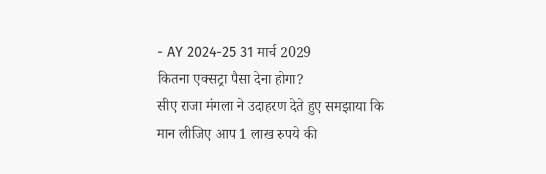- AY 2024-25 31 मार्च 2029
कितना एक्सट्रा पैसा देना होगा?
सीए राजा मंगला ने उदाहरण देते हुए समझाया कि मान लीजिए आप 1 लाख रुपये की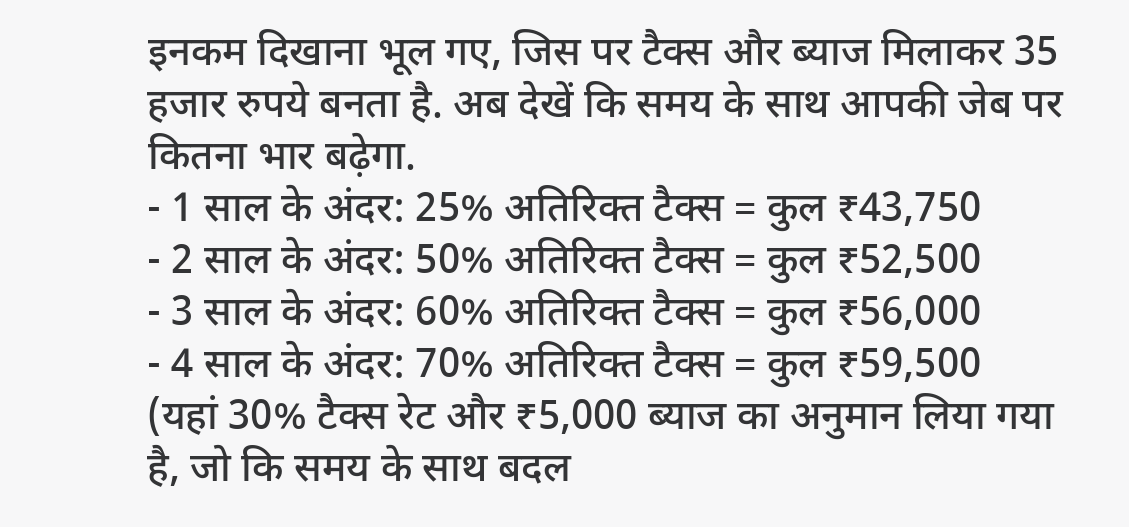इनकम दिखाना भूल गए, जिस पर टैक्स और ब्याज मिलाकर 35 हजार रुपये बनता है. अब देखें कि समय के साथ आपकी जेब पर कितना भार बढ़ेगा.
- 1 साल के अंदर: 25% अतिरिक्त टैक्स = कुल ₹43,750
- 2 साल के अंदर: 50% अतिरिक्त टैक्स = कुल ₹52,500
- 3 साल के अंदर: 60% अतिरिक्त टैक्स = कुल ₹56,000
- 4 साल के अंदर: 70% अतिरिक्त टैक्स = कुल ₹59,500
(यहां 30% टैक्स रेट और ₹5,000 ब्याज का अनुमान लिया गया है, जो कि समय के साथ बदल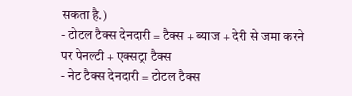सकता है.)
- टोटल टैक्स देनदारी = टैक्स + ब्याज + देरी से जमा करने पर पेनल्टी + एक्सट्रा टैक्स
- नेट टैक्स देनदारी = टोटल टैक्स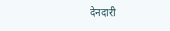देनदारी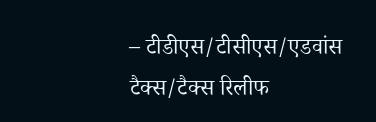– टीडीएस/टीसीएस/एडवांस टैक्स/टैक्स रिलीफ